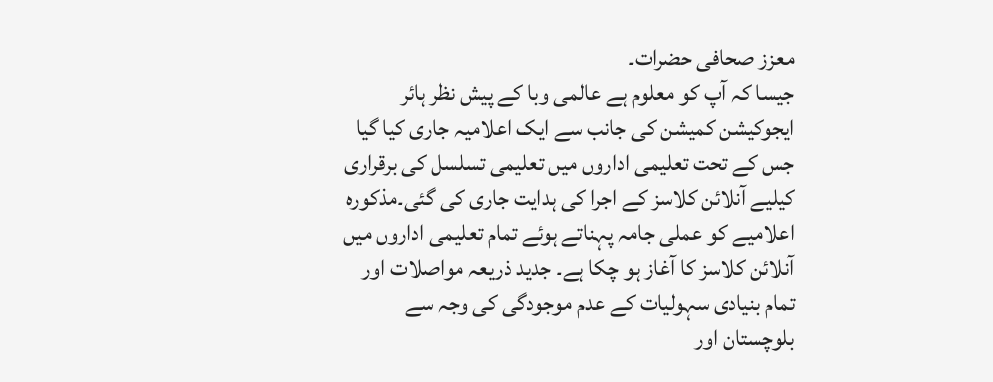معزز صحافی حضرات۔
جیسا کہ آپ کو معلوم ہے عالمی وبا کے پیش نظر ہائر ایجوکیشن کمیشن کی جانب سے ایک اعلامیہ جاری کیا گیا جس کے تحت تعلیمی اداروں میں تعلیمی تسلسل کی برقراری کیلیے آنلائن کلاسز کے اجرا کی ہدایت جاری کی گئی۔مذکورہ اعلامیے کو عملی جامہ پہناتے ہوئے تمام تعلیمی اداروں میں آنلائن کلاسز کا آغاز ہو چکا ہے۔ جدید ذریعہ مواصلات اور تمام بنیادی سہولیات کے عدم موجودگی کی وجہ سے بلوچستان اور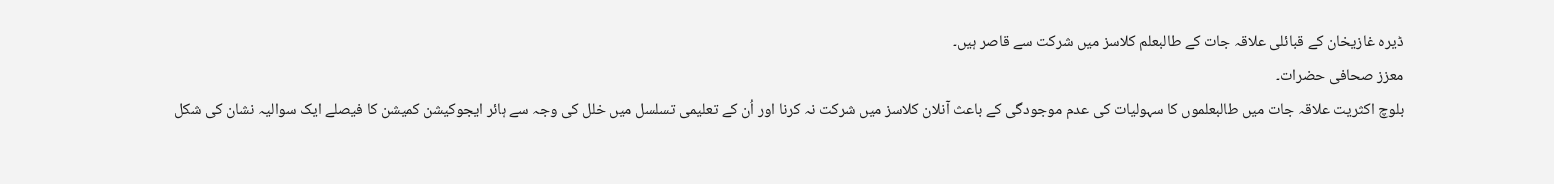ڈیرہ غازیخان کے قبائلی علاقہ جات کے طالبعلم کلاسز میں شرکت سے قاصر ہیں۔
معزز صحافی حضرات۔
بلوچ اکثریت علاقہ جات میں طالبعلموں کا سہولیات کی عدم موجودگی کے باعث آنلان کلاسز میں شرکت نہ کرنا اور اُن کے تعلیمی تسلسل میں خلل کی وجہ سے ہائر ایجوکیشن کمیشن کا فیصلے ایک سوالیہ نشان کی شکل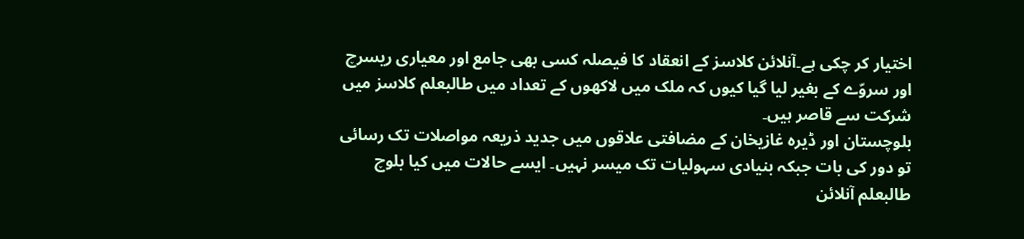اختیار کر چکی ہے۔آنلائن کلاسز کے انعقاد کا فیصلہ کسی بھی جامع اور معیاری ریسرچ اور سروّے کے بغیر لیا گیا کیوں کہ ملک میں لاکھوں کے تعداد میں طالبعلم کلاسز میں شرکت سے قاصر ہیں۔
بلوچستان اور ڈیرہ غازیخان کے مضافتی علاقوں میں جدید ذریعہ مواصلات تک رسائی تو دور کی بات جبکہ بنیادی سہولیات تک میسر نہیں۔ ایسے حالات میں کیا بلوچ طالبعلم آنلائن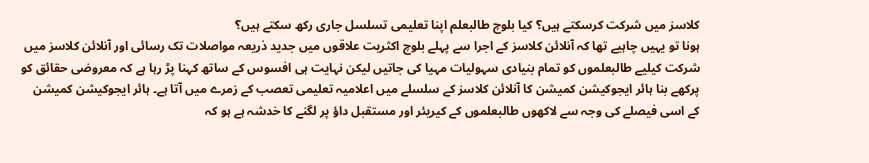کلاسز میں شرکت کرسکتے ہیں؟ کیا بلوچ طالبعلم اپنا تعلیمی تسلسل جاری رکھ سکتے ہیں؟
ہونا تو یہیں چاہیے تھا کہ آنلائن کلاسز کے اجرا سے پہلے بلوچ اکثریت علاقوں میں جدید ذریعہ مواصلات تک رسائی اور آنلائن کلاسز میں شرکت کیلیے طالبعلموں کو تمام بنیادی سہولیات مہیا کی جاتیں لیکن نہایت ہی افسوس کے ساتھ کہنا پڑ رہا ہے کہ معروضی حقائق کو پرکھے بنا ہائر ایجوکیشن کمیشن کا آنلائن کلاسز کے سلسلے میں اعلامیہ تعلیمی تعصب کے زمرے میں آتا ہے۔ ہائر ایجوکیشن کمیشن کے اسی فیصلے کی وجہ سے لاکھوں طالبعلموں کے کیریئر اور مستقبل داؤ پر لگنے کا خدشہ ہے ہو کہ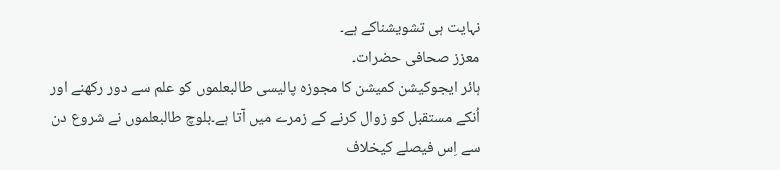نہایت ہی تشویشناکے ہے۔
معزز صحافی حضرات۔
ہائر ایجوکیشن کمیشن کا مجوزہ پالیسی طالبعلموں کو علم سے دور رکھنے اور اُنکے مستقبل کو زوال کرنے کے زمرے میں آتا ہے۔بلوچ طالبعلموں نے شروع دن سے اِس فیصلے کیخلاف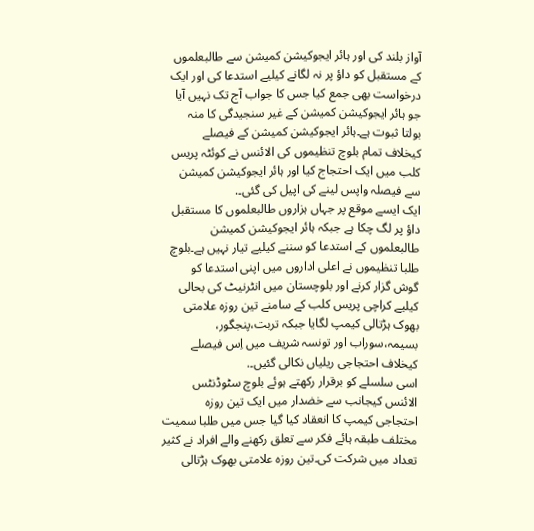آواز بلند کی اور ہائر ایجوکیشن کمیشن سے طالبعلموں کے مستقبل کو داؤ پر نہ لگانے کیلیے استدعا کی اور ایک درخواست بھی جمع کیا جس کا جواب آج تک نہیں آیا جو ہائر ایجوکیشن کمیشن کے غیر سنجیدگی کا منہ بولتا ثبوت ہے۔ہائر ایجوکیشن کمیشن کے فیصلے کیخلاف تمام بلوچ تنظیموں کی الائنس نے کوئٹہ پریس کلب میں ایک احتجاج کیا اور ہائر ایجوکیشن کمیشن سے فیصلہ واپس لینے کی اپیل کی گئی۔.
ایک ایسے موقع پر جہاں ہزاروں طالبعلموں کا مستقبل داؤ پر لگ چکا ہے جبکہ ہائر ایجوکیشن کمیشن طالبعلموں کے استدعا کو سننے کیلیے تیار نہیں ہے۔بلوچ طلبا تنظیموں نے اعلی اداروں میں اپنی استدعا کو گوش گزار کرنے اور بلوچستان میں انٹرنیٹ کی بحالی کیلیے کراچی پریس کلب کے سامنے تین روزہ علامتی بھوک ہڑتالی کیمپ لگایا جبکہ تربت،پنجگور، بسیمہ،سوراب اور تونسہ شریف میں اِس فیصلے کیخلاف احتجاجی ریلیاں نکالی گئیں۔.
اسی سلسلے کو برقرار رکھتے ہوئے بلوچ سٹوڈنٹس الائنس کیجانب سے خضدار میں ایک تین روزہ احتجاجی کیمپ کا انعقاد کیا گیا جس میں طلبا سمیت مختلف طبقہ ہائے فکر سے تعلق رکھنے والے افراد نے کثیر تعداد میں شرکت کی۔تین روزہ علامتی بھوک ہڑتالی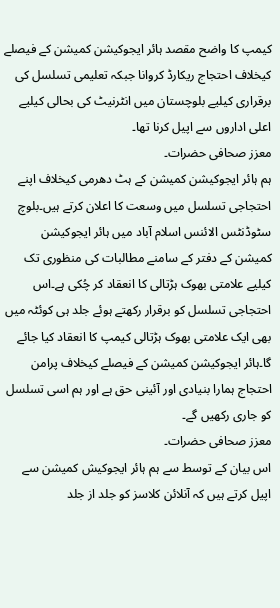کیمپ کا واضح مقصد ہائر ایجوکیشن کمیشن کے فیصلے کیخلاف احتجاج ریکارڈ کروانا جبکہ تعلیمی تسلسل کی برقراری کیلیے بلوچستان میں انٹرنیٹ کی بحالی کیلیے اعلی اداروں سے اپیل کرنا تھا۔
معزز صحافی حضرات۔
ہم ہائر ایجوکیشن کمیشن کے ہٹ دھرمی کیخلاف اپنے احتجاجی تسلسل میں وسعت کا اعلان کرتے ہیں۔بلوچ سٹوڈنٹس الائنس اسلام آباد میں ہائر ایجوکیشن کمیشن کے دفتر کے سامنے مطالبات کی منظوری تک کیلیے علامتی بھوک ہڑتالی کا انعقاد کر چُکی ہے۔اس احتجاجی تسلسل کو برقرار رکھتے ہوئے جلد ہی کوئٹہ میں بھی ایک علامتی بھوک ہڑتالی کیمپ کا انعقاد کیا جائے گا۔ہائر ایجوکیشن کمیشن کے فیصلے کیخلاف پرامن احتجاج ہمارا بنیادی اور آئینی حق ہے اور ہم اسی تسلسل کو جاری رکھیں گے۔
معزز صحافی حضرات۔
اس بیان کے توسط سے ہم ہائر ایجوکیش کمیشن سے اپیل کرتے ہیں کہ آنلائن کلاسز کو جلد از جلد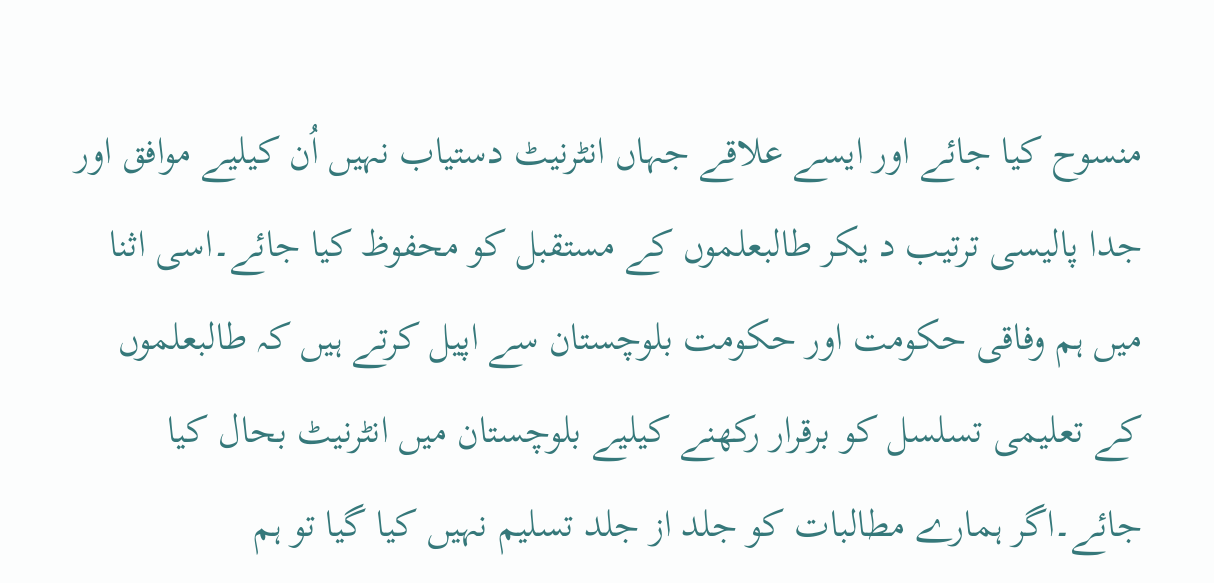منسوح کیا جائے اور ایسے علاقے جہاں انٹرنیٹ دستیاب نہیں اُن کیلیے موافق اور جدا پالیسی ترتیب د یکر طالبعلموں کے مستقبل کو محفوظ کیا جائے۔اسی اثنا میں ہم وفاقی حکومت اور حکومت بلوچستان سے اپیل کرتے ہیں کہ طالبعلموں کے تعلیمی تسلسل کو برقرار رکھنے کیلیے بلوچستان میں انٹرنیٹ بحال کیا جائے۔اگر ہمارے مطالبات کو جلد از جلد تسلیم نہیں کیا گیا تو ہم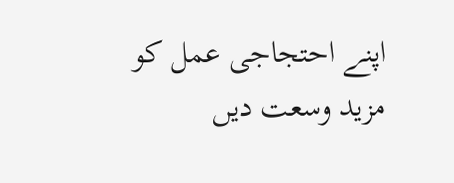اپنے احتجاجی عمل کو مزید وسعت دیں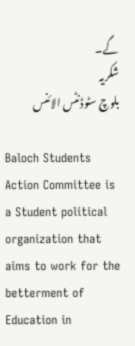گے۔
شکریہ
بلوچ سٹوڈنٹس الائنس

Baloch Students Action Committee is a Student political organization that aims to work for the betterment of Education in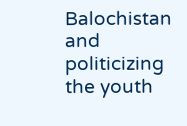Balochistan and politicizing the youth